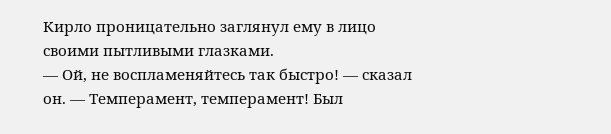Кирло проницательно заглянул ему в лицо своими пытливыми глазками.
— Ой, не воспламеняйтесь так быстро! — сказал он. — Темперамент, темперамент! Был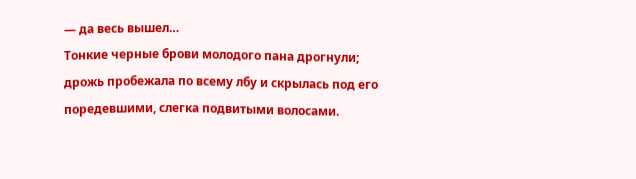— да весь вышел…
Тонкие черные брови молодого пана дрогнули; дрожь пробежала по всему лбу и скрылась под его поредевшими, слегка подвитыми волосами.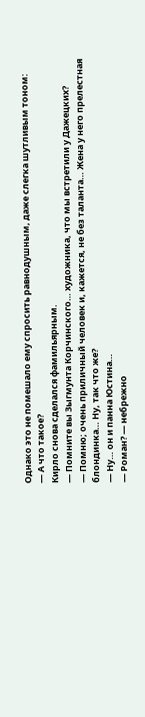Однако это не помешало ему спросить равнодушным, даже слегка шутливым тоном:
— А что такое?
Кирло снова сделался фамильярным.
— Помните вы Зыгмунта Корчинского… художника, что мы встретили у Дажецких?
— Помню; очень приличный человек и, кажется, не без таланта… Жена у него прелестная блондинка… Ну, так что же?
— Ну… он и панна Юстина…
— Роман? — небрежно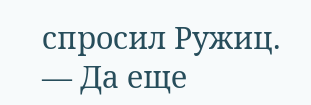спросил Ружиц.
— Да еще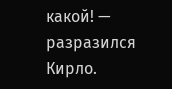какой! — разразился Кирло.